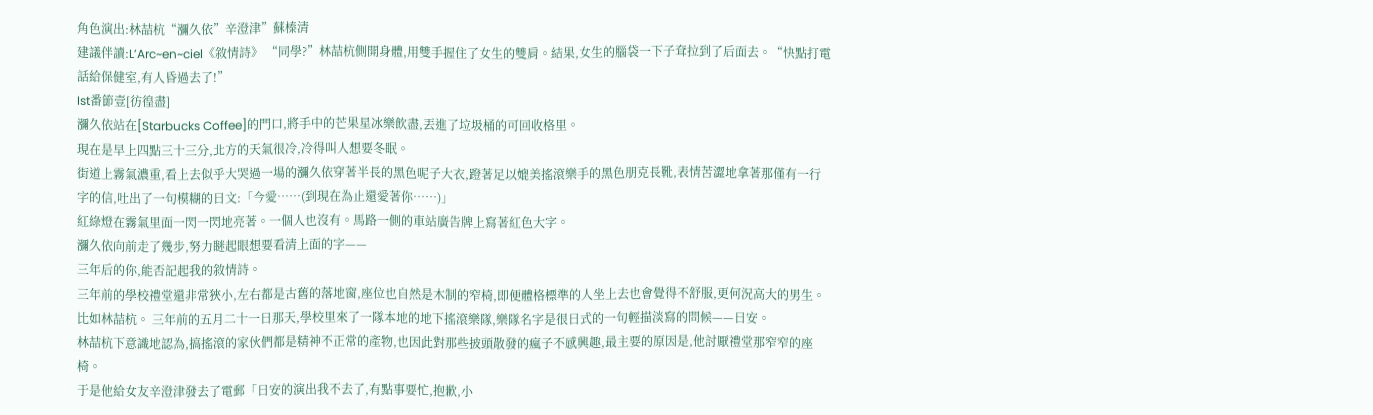角色演出:林喆杭“瀰久依”辛澄津”蘇榛清
建議伴讀:L’Arc~en~ciel《敘情詩》 “同學?”林喆杭側開身體,用雙手握住了女生的雙肩。結果,女生的腦袋一下子耷拉到了后面去。“快點打電話給保健室,有人昏過去了!”
Ist番節壹[彷徨盡]
瀰久依站在[Starbucks Coffee]的門口,將手中的芒果星冰樂飲盡,丟進了垃圾桶的可回收格里。
現在是早上四點三十三分,北方的天氣很冷,冷得叫人想要冬眠。
街道上霧氣濃重,看上去似乎大哭過一場的瀰久依穿著半長的黑色呢子大衣,蹬著足以媲美搖滾樂手的黑色朋克長靴,表情苦澀地拿著那僅有一行字的信,吐出了一句模糊的日文:「今愛……(到現在為止還愛著你……)」
紅綠燈在霧氣里面一閃一閃地亮著。一個人也沒有。馬路一側的車站廣告牌上寫著紅色大字。
瀰久依向前走了幾步,努力瞇起眼想要看清上面的字——
三年后的你,能否記起我的敘情詩。
三年前的學校禮堂還非常狹小,左右都是古舊的落地窗,座位也自然是木制的窄椅,即便體格標準的人坐上去也會覺得不舒服,更何況高大的男生。
比如林喆杭。 三年前的五月二十一日那天,學校里來了一隊本地的地下搖滾樂隊,樂隊名字是很日式的一句輕描淡寫的問候——日安。
林喆杭下意識地認為,搞搖滾的家伙們都是精神不正常的產物,也因此對那些披頭散發的瘋子不感興趣,最主要的原因是,他討厭禮堂那窄窄的座椅。
于是他給女友辛澄津發去了電郵「日安的演出我不去了,有點事要忙,抱歉,小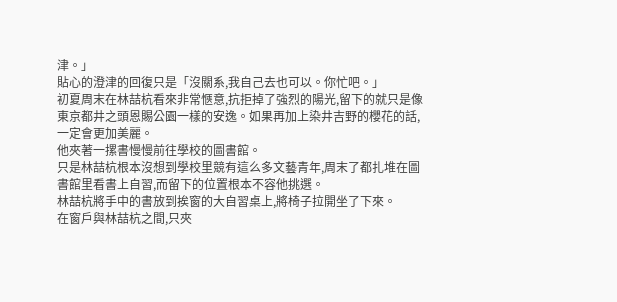津。」
貼心的澄津的回復只是「沒關系,我自己去也可以。你忙吧。」
初夏周末在林喆杭看來非常愜意,抗拒掉了強烈的陽光,留下的就只是像東京都井之頭恩賜公園一樣的安逸。如果再加上染井吉野的櫻花的話,一定會更加美麗。
他夾著一摞書慢慢前往學校的圖書館。
只是林喆杭根本沒想到學校里競有這么多文藝青年,周末了都扎堆在圖書館里看書上自習,而留下的位置根本不容他挑選。
林喆杭將手中的書放到挨窗的大自習桌上,將椅子拉開坐了下來。
在窗戶與林喆杭之間,只夾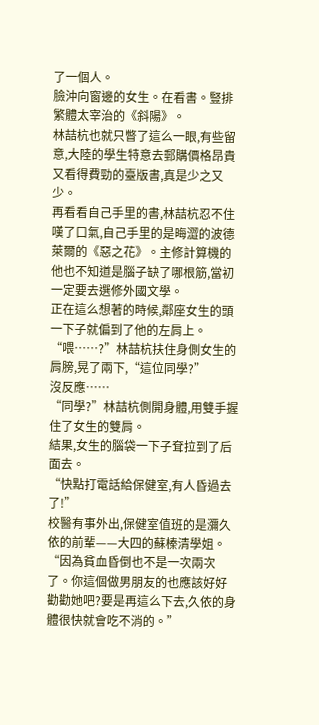了一個人。
臉沖向窗邊的女生。在看書。豎排繁體太宰治的《斜陽》。
林喆杭也就只瞥了這么一眼,有些留意,大陸的學生特意去郵購價格昂貴又看得費勁的臺版書,真是少之又少。
再看看自己手里的書,林喆杭忍不住嘆了口氣,自己手里的是晦澀的波德萊爾的《惡之花》。主修計算機的他也不知道是腦子缺了哪根筋,當初一定要去選修外國文學。
正在這么想著的時候,鄰座女生的頭一下子就偏到了他的左肩上。
“喂……?”林喆杭扶住身側女生的肩膀,晃了兩下,“這位同學?”
沒反應……
“同學?”林喆杭側開身體,用雙手握住了女生的雙肩。
結果,女生的腦袋一下子耷拉到了后面去。
“快點打電話給保健室,有人昏過去了!”
校醫有事外出,保健室值班的是瀰久依的前輩——大四的蘇榛清學姐。
“因為貧血昏倒也不是一次兩次了。你這個做男朋友的也應該好好勸勸她吧?要是再這么下去,久依的身體很快就會吃不消的。”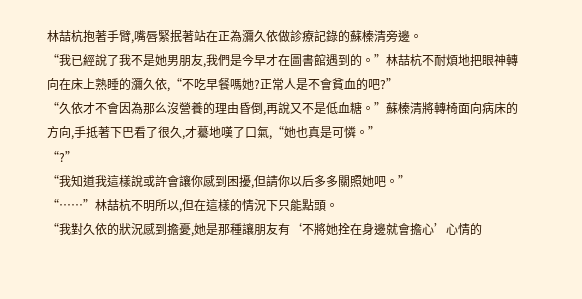林喆杭抱著手臂,嘴唇緊抿著站在正為瀰久依做診療記錄的蘇榛清旁邊。
“我已經說了我不是她男朋友,我們是今早才在圖書館遇到的。”林喆杭不耐煩地把眼神轉向在床上熟睡的瀰久依,“不吃早餐嗎她?正常人是不會貧血的吧?”
“久依才不會因為那么沒營養的理由昏倒,再說又不是低血糖。”蘇榛清將轉椅面向病床的方向,手抵著下巴看了很久,才驀地嘆了口氣,“她也真是可憐。”
“?”
“我知道我這樣說或許會讓你感到困擾,但請你以后多多關照她吧。”
“……”林喆杭不明所以,但在這樣的情況下只能點頭。
“我對久依的狀況感到擔憂,她是那種讓朋友有‘不將她拴在身邊就會擔心’心情的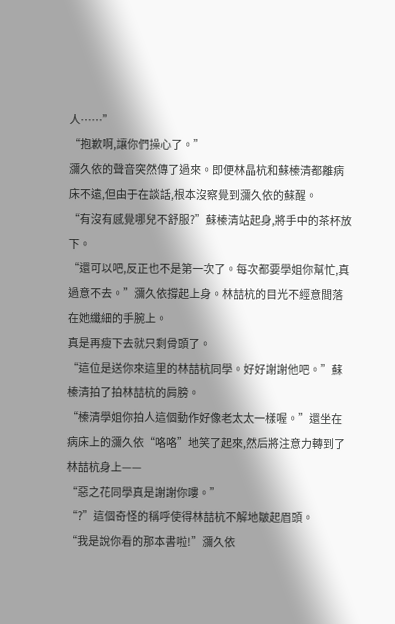人……”
“抱歉啊,讓你們操心了。”
瀰久依的聲音突然傳了過來。即便林晶杭和蘇榛清都離病床不遠,但由于在談話,根本沒察覺到瀰久依的蘇醒。
“有沒有感覺哪兒不舒服?”蘇榛清站起身,將手中的茶杯放下。
“還可以吧,反正也不是第一次了。每次都要學姐你幫忙,真過意不去。”瀰久依撐起上身。林喆杭的目光不經意間落在她纖細的手腕上。
真是再瘦下去就只剩骨頭了。
“這位是送你來這里的林喆杭同學。好好謝謝他吧。”蘇榛清拍了拍林喆杭的肩膀。
“榛清學姐你拍人這個動作好像老太太一樣喔。”還坐在病床上的瀰久依“咯咯”地笑了起來,然后將注意力轉到了林喆杭身上——
“惡之花同學真是謝謝你嘍。”
“?”這個奇怪的稱呼使得林喆杭不解地皺起眉頭。
“我是說你看的那本書啦!”瀰久依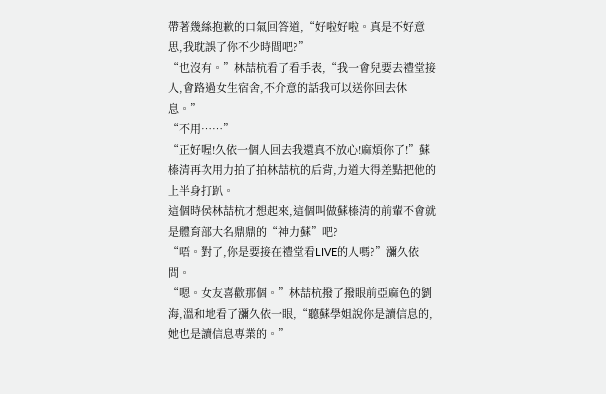帶著幾絲抱歉的口氣回答道,“好啦好啦。真是不好意思,我耽誤了你不少時間吧?”
“也沒有。”林喆杭看了看手表,“我一會兒要去禮堂接人,會路過女生宿舍,不介意的話我可以送你回去休息。”
“不用……”
“正好喔!久依一個人回去我還真不放心!麻煩你了!”蘇榛清再次用力拍了拍林喆杭的后背,力道大得差點把他的上半身打趴。
這個時侯林喆杭才想起來,這個叫做蘇榛清的前輩不會就是體育部大名鼎鼎的“神力蘇”吧?
“唔。對了,你是要接在禮堂看LIVE的人嗎?”瀰久依問。
“嗯。女友喜歡那個。”林喆杭撥了撥眼前亞麻色的劉海,溫和地看了瀰久依一眼,“聽蘇學姐說你是讀信息的,她也是讀信息專業的。”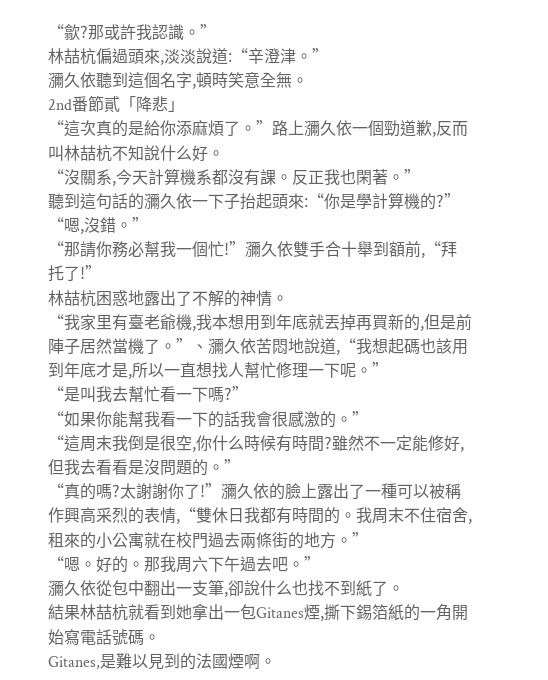“歙?那或許我認識。”
林喆杭偏過頭來,淡淡說道:“辛澄津。”
瀰久依聽到這個名字,頓時笑意全無。
2nd番節貳「降悲」
“這次真的是給你添麻煩了。”路上瀰久依一個勁道歉,反而叫林喆杭不知說什么好。
“沒關系,今天計算機系都沒有課。反正我也閑著。”
聽到這句話的瀰久依一下子抬起頭來:“你是學計算機的?”
“嗯,沒錯。”
“那請你務必幫我一個忙!”瀰久依雙手合十舉到額前,“拜托了!”
林喆杭困惑地露出了不解的神情。
“我家里有臺老爺機,我本想用到年底就丟掉再買新的,但是前陣子居然當機了。”、瀰久依苦悶地說道,“我想起碼也該用到年底才是,所以一直想找人幫忙修理一下呢。”
“是叫我去幫忙看一下嗎?”
“如果你能幫我看一下的話我會很感激的。”
“這周末我倒是很空,你什么時候有時間?雖然不一定能修好,但我去看看是沒問題的。”
“真的嗎?太謝謝你了!”瀰久依的臉上露出了一種可以被稱作興高采烈的表情,“雙休日我都有時間的。我周末不住宿舍,租來的小公寓就在校門過去兩條街的地方。”
“嗯。好的。那我周六下午過去吧。”
瀰久依從包中翻出一支筆,卻說什么也找不到紙了。
結果林喆杭就看到她拿出一包Gitanes煙,撕下錫箔紙的一角開始寫電話號碼。
Gitanes,是難以見到的法國煙啊。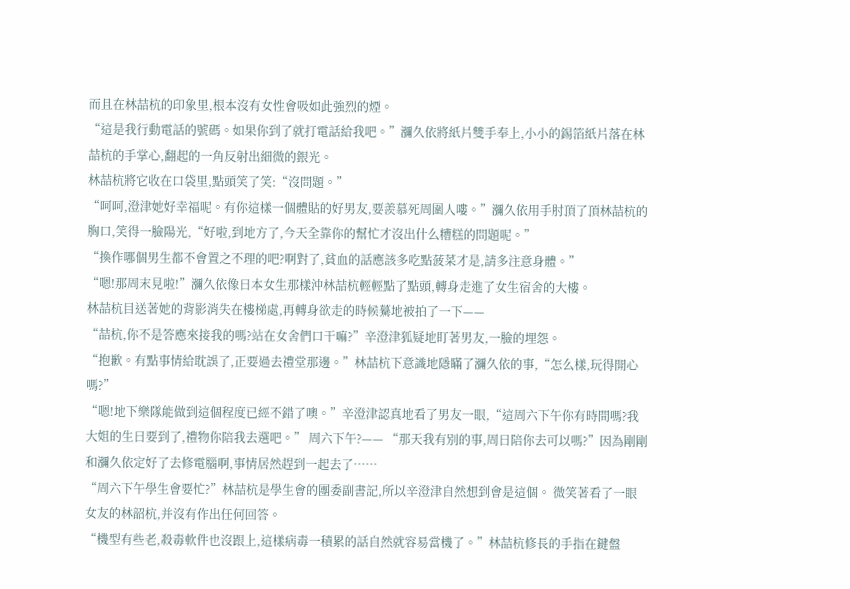而且在林喆杭的印象里,根本沒有女性會吸如此強烈的煙。
“這是我行動電話的號碼。如果你到了就打電話給我吧。”瀰久依將紙片雙手奉上,小小的錫箔紙片落在林喆杭的手掌心,翻起的一角反射出細微的銀光。
林喆杭將它收在口袋里,點頭笑了笑:“沒問題。”
“呵呵,澄津她好幸福呢。有你這樣一個體貼的好男友,要羨慕死周圍人嘍。”瀰久依用手肘頂了頂林喆杭的胸口,笑得一臉陽光,“好啦,到地方了,今天全靠你的幫忙才沒出什么糟糕的問題呢。”
“換作哪個男生都不會置之不理的吧?啊對了,貧血的話應該多吃點菠菜才是,請多注意身體。”
“嗯!那周末見啦!”瀰久依像日本女生那樣沖林喆杭輕輕點了點頭,轉身走進了女生宿舍的大樓。
林喆杭目送著她的背影消失在樓梯處,再轉身欲走的時候驀地被拍了一下——
“喆杭,你不是答應來接我的嗎?站在女舍們口干嘛?”辛澄津狐疑地盯著男友,一臉的埋怨。
“抱歉。有點事情給耽誤了,正要過去禮堂那邊。”林喆杭下意識地隱瞞了瀰久依的事,“怎么樣,玩得開心嗎?”
“嗯!地下樂隊能做到這個程度已經不錯了噢。”辛澄津認真地看了男友一眼,“這周六下午你有時間嗎?我大姐的生日要到了,禮物你陪我去選吧。” 周六下午?—— “那天我有別的事,周日陪你去可以嗎?”因為剛剛和瀰久依定好了去修電腦啊,事情居然趕到一起去了……
“周六下午學生會要忙?”林喆杭是學生會的團委副書記,所以辛澄津自然想到會是這個。 微笑著看了一眼女友的林韶杭,并沒有作出任何回答。
“機型有些老,殺毒軟件也沒跟上,這樣病毒一積累的話自然就容易當機了。”林喆杭修長的手指在鍵盤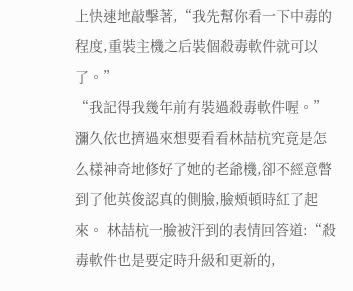上快速地敲擊著,“我先幫你看一下中毒的程度,重裝主機之后裝個殺毒軟件就可以了。”
“我記得我幾年前有裝過殺毒軟件喔。”瀰久依也擠過來想要看看林喆杭究竟是怎么樣神奇地修好了她的老爺機,卻不經意瞥到了他英俊認真的側臉,臉頰頓時紅了起來。 林喆杭一臉被汗到的表情回答道:“殺毒軟件也是要定時升級和更新的,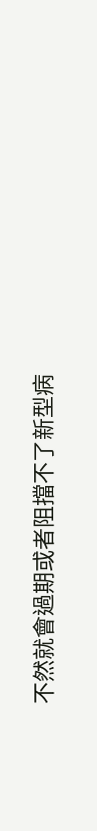不然就會過期或者阻擋不了新型病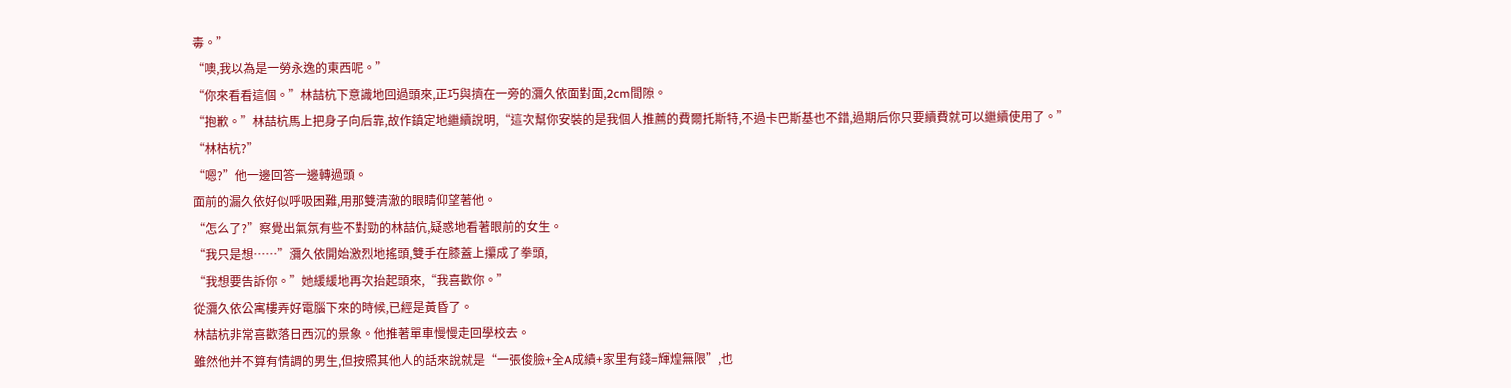毒。”
“噢,我以為是一勞永逸的東西呢。”
“你來看看這個。”林喆杭下意識地回過頭來,正巧與擠在一旁的瀰久依面對面,2cm間隙。
“抱歉。”林喆杭馬上把身子向后靠,故作鎮定地繼續說明,“這次幫你安裝的是我個人推薦的費爾托斯特,不過卡巴斯基也不錯,過期后你只要續費就可以繼續使用了。”
“林枯杭?”
“嗯?”他一邊回答一邊轉過頭。
面前的漏久依好似呼吸困難,用那雙清澈的眼睛仰望著他。
“怎么了?”察覺出氣氛有些不對勁的林喆伉,疑惑地看著眼前的女生。
“我只是想……”瀰久依開始激烈地搖頭,雙手在膝蓋上攥成了拳頭,
“我想要告訴你。”她緩緩地再次抬起頭來,“我喜歡你。”
從瀰久依公寓樓弄好電腦下來的時候,已經是黃昏了。
林喆杭非常喜歡落日西沉的景象。他推著單車慢慢走回學校去。
雖然他并不算有情調的男生,但按照其他人的話來說就是“一張俊臉+全A成績+家里有錢=輝煌無限”,也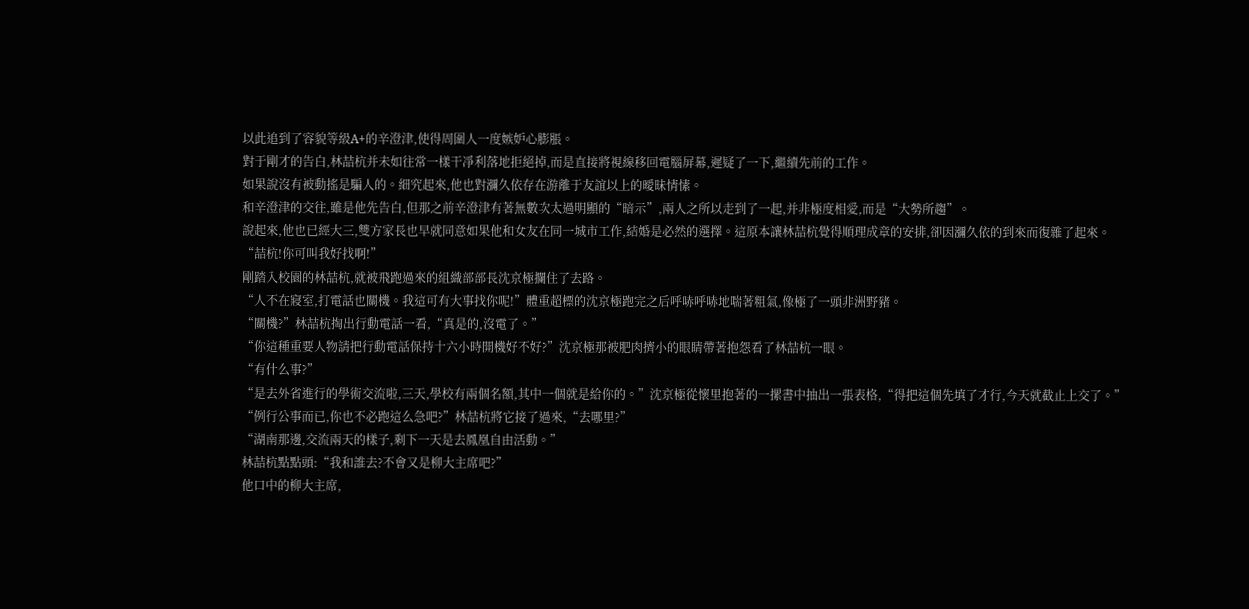以此追到了容貌等級A+的辛澄津,使得周圍人一度嫉妒心膨脹。
對于剛才的告白,林喆杭并未如往常一樣干凈利落地拒絕掉,而是直接將視線移回電腦屏幕,遲疑了一下,繼續先前的工作。
如果說沒有被動搖是騙人的。細究起來,他也對瀰久依存在游離于友誼以上的曖昧情愫。
和辛澄津的交往,雖是他先告白,但那之前辛澄津有著無數次太過明顯的“暗示”,兩人之所以走到了一起,并非極度相愛,而是“大勢所趨”。
說起來,他也已經大三,雙方家長也早就同意如果他和女友在同一城市工作,結婚是必然的選擇。這原本讓林喆杭覺得順理成章的安排,卻因瀰久依的到來而復雜了起來。
“喆杭!你可叫我好找啊!”
剛踏入校園的林喆杭,就被飛跑過來的組織部部長沈京極攔住了去路。
“人不在寢室,打電話也關機。我這可有大事找你呢!”體重超標的沈京極跑完之后呼哧呼哧地喘著粗氣,像極了一頭非洲野豬。
“關機?”林喆杭掏出行動電話一看,“真是的,沒電了。”
“你這種重要人物請把行動電話保持十六小時開機好不好?”沈京極那被肥肉擠小的眼睛帶著抱怨看了林喆杭一眼。
“有什么事?”
“是去外省進行的學術交流啦,三天,學校有兩個名額,其中一個就是給你的。”沈京極從懷里抱著的一摞書中抽出一張表格,“得把這個先填了才行,今天就截止上交了。”
“例行公事而已,你也不必跑這么急吧?”林喆杭將它接了過來,“去哪里?”
“湖南那邊,交流兩天的樣子,剩下一天是去鳳凰自由活動。”
林喆杭點點頭:“我和誰去?不會又是柳大主席吧?”
他口中的柳大主席,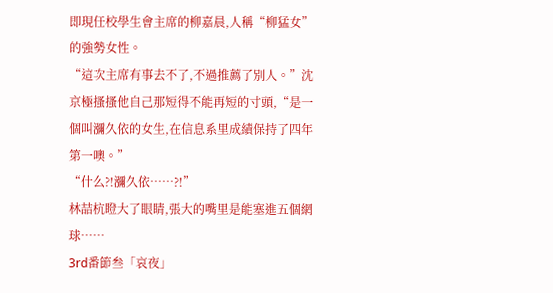即現任校學生會主席的柳嘉晨,人稱“柳猛女”的強勢女性。
“這次主席有事去不了,不過推薦了別人。”沈京極搔搔他自己那短得不能再短的寸頭,“是一個叫瀰久依的女生,在信息系里成績保持了四年第一噢。”
“什么?!瀰久依……?!”
林喆杭瞪大了眼睛,張大的嘴里是能塞進五個網球……
3rd番節叁「哀夜」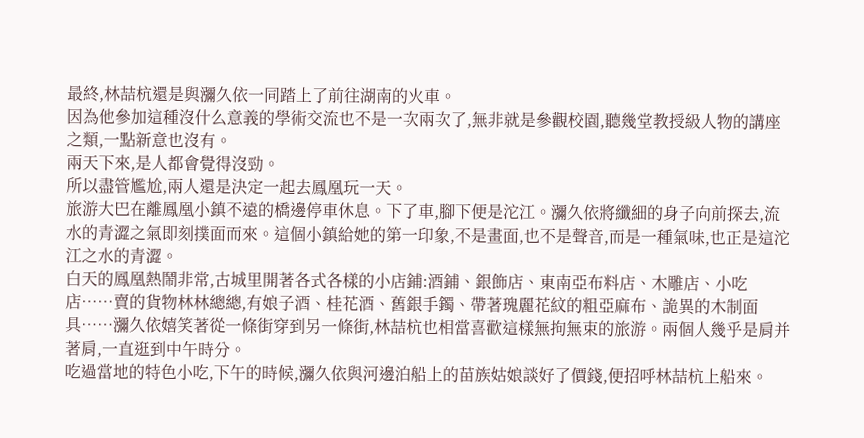最終,林喆杭還是與瀰久依一同踏上了前往湖南的火車。
因為他參加這種沒什么意義的學術交流也不是一次兩次了,無非就是參觀校園,聽幾堂教授級人物的講座之類,一點新意也沒有。
兩天下來,是人都會覺得沒勁。
所以盡管尷尬,兩人還是決定一起去鳳凰玩一天。
旅游大巴在離鳳凰小鎮不遠的橋邊停車休息。下了車,腳下便是沱江。瀰久依將纖細的身子向前探去,流水的青澀之氣即刻撲面而來。這個小鎮給她的第一印象,不是畫面,也不是聲音,而是一種氣味,也正是這沱江之水的青澀。
白天的鳳凰熱鬧非常,古城里開著各式各樣的小店鋪:酒鋪、銀飾店、東南亞布料店、木雕店、小吃店……賣的貨物林林總總,有娘子酒、桂花酒、舊銀手鐲、帶著瑰麗花紋的粗亞麻布、詭異的木制面具……瀰久依嬉笑著從一條街穿到另一條街,林喆杭也相當喜歡這樣無拘無束的旅游。兩個人幾乎是肩并著肩,一直逛到中午時分。
吃過當地的特色小吃,下午的時候,瀰久依與河邊泊船上的苗族姑娘談好了價錢,便招呼林喆杭上船來。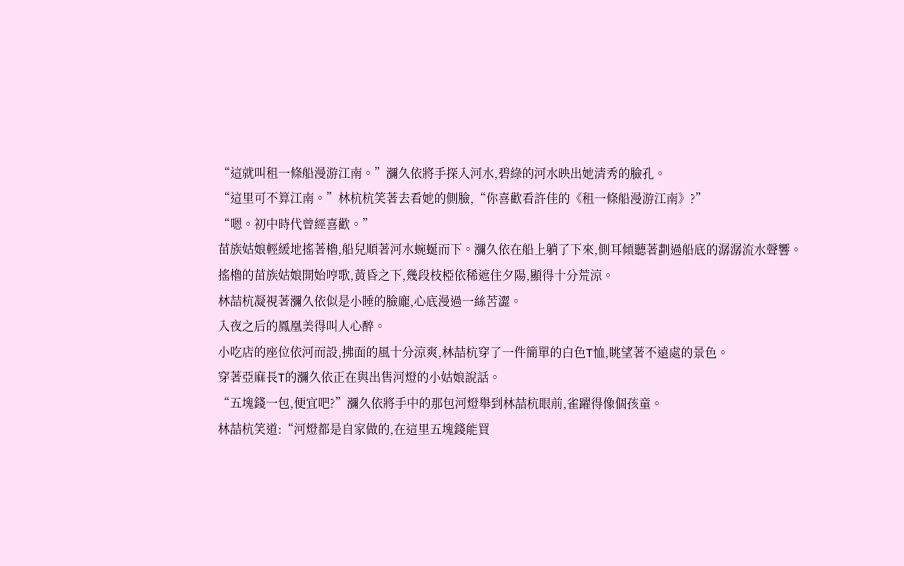“這就叫租一條船漫游江南。”瀰久依將手探入河水,碧綠的河水映出她清秀的臉孔。
“這里可不算江南。”林杭杭笑著去看她的側臉,“你喜歡看許佳的《租一條船漫游江南》?”
“嗯。初中時代曾經喜歡。”
苗族姑娘輕緩地搖著櫓,船兒順著河水蜿蜒而下。瀰久依在船上躺了下來,側耳傾聽著劃過船底的潺潺流水聲響。
搖櫓的苗族姑娘開始哼歌,黃昏之下,幾段枝椏依稀遮住夕陽,顯得十分荒涼。
林喆杭凝視著瀰久依似是小睡的臉龐,心底漫過一絲苦澀。
入夜之后的鳳凰美得叫人心醉。
小吃店的座位依河而設,拂面的風十分涼爽,林喆杭穿了一件簡單的白色T恤,眺望著不遠處的景色。
穿著亞麻長T的瀰久依正在與出售河燈的小姑娘說話。
“五塊錢一包,便宜吧?”瀰久依將手中的那包河燈舉到林喆杭眼前,雀躍得像個孩童。
林喆杭笑道:“河燈都是自家做的,在這里五塊錢能買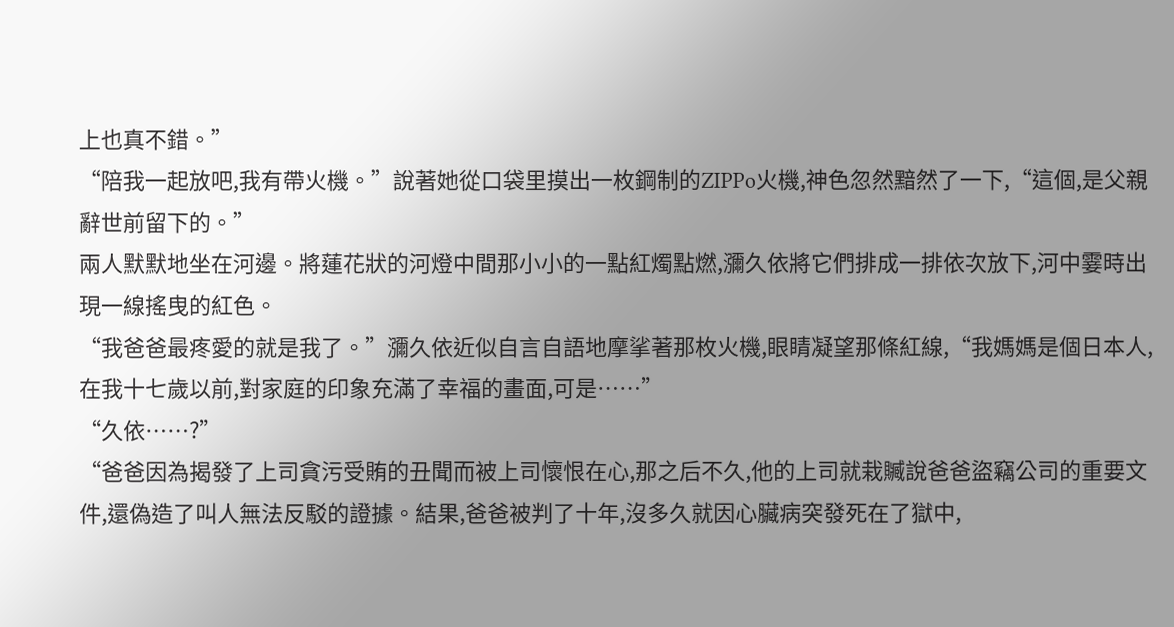上也真不錯。”
“陪我一起放吧,我有帶火機。”說著她從口袋里摸出一枚鋼制的ZIPPo火機,神色忽然黯然了一下,“這個,是父親辭世前留下的。”
兩人默默地坐在河邊。將蓮花狀的河燈中間那小小的一點紅燭點燃,瀰久依將它們排成一排依次放下,河中霎時出現一線搖曳的紅色。
“我爸爸最疼愛的就是我了。”瀰久依近似自言自語地摩挲著那枚火機,眼睛凝望那條紅線,“我媽媽是個日本人,在我十七歲以前,對家庭的印象充滿了幸福的畫面,可是……”
“久依……?”
“爸爸因為揭發了上司貪污受賄的丑聞而被上司懷恨在心,那之后不久,他的上司就栽贓說爸爸盜竊公司的重要文件,還偽造了叫人無法反駁的證據。結果,爸爸被判了十年,沒多久就因心臟病突發死在了獄中,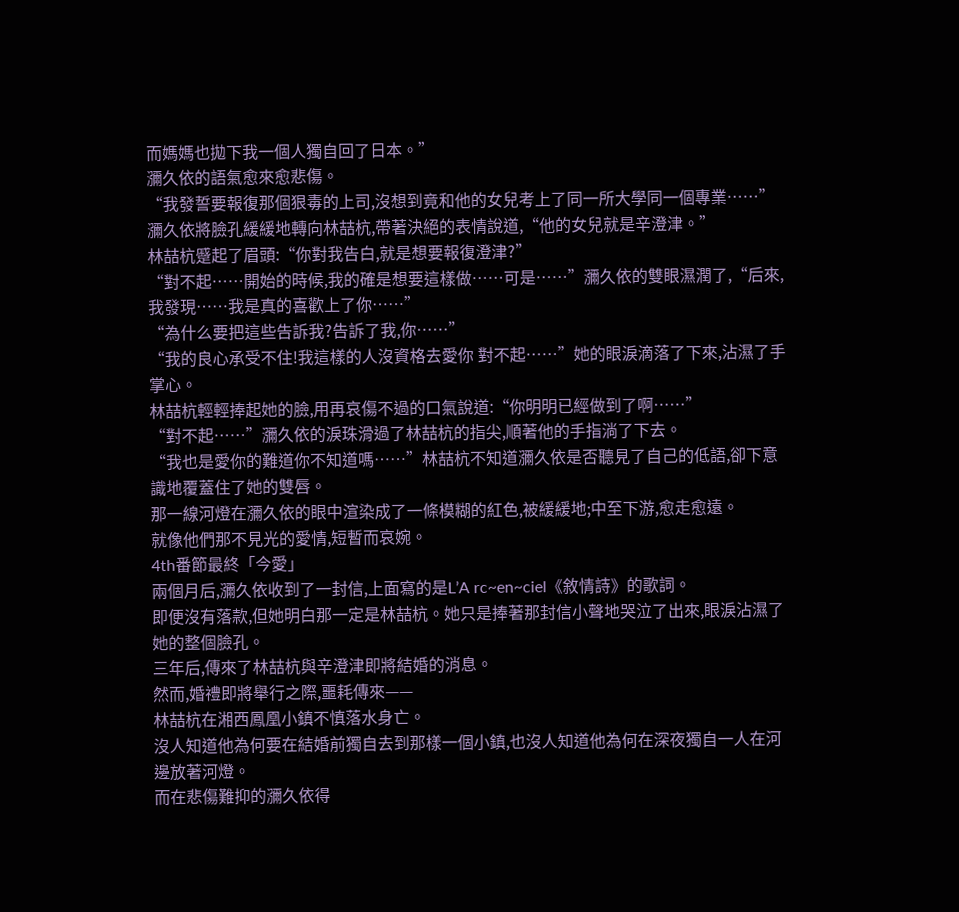而媽媽也拋下我一個人獨自回了日本。”
瀰久依的語氣愈來愈悲傷。
“我發誓要報復那個狠毒的上司,沒想到竟和他的女兒考上了同一所大學同一個專業……”瀰久依將臉孔緩緩地轉向林喆杭,帶著決絕的表情說道,“他的女兒就是辛澄津。”
林喆杭蹙起了眉頭:“你對我告白,就是想要報復澄津?”
“對不起……開始的時候,我的確是想要這樣做……可是……”瀰久依的雙眼濕潤了,“后來,我發現……我是真的喜歡上了你……”
“為什么要把這些告訴我?告訴了我,你……”
“我的良心承受不住!我這樣的人沒資格去愛你 對不起……”她的眼淚滴落了下來,沾濕了手掌心。
林喆杭輕輕捧起她的臉,用再哀傷不過的口氣說道:“你明明已經做到了啊……”
“對不起……”瀰久依的淚珠滑過了林喆杭的指尖,順著他的手指淌了下去。
“我也是愛你的難道你不知道嗎……”林喆杭不知道瀰久依是否聽見了自己的低語,卻下意識地覆蓋住了她的雙唇。
那一線河燈在瀰久依的眼中渲染成了一條模糊的紅色,被緩緩地;中至下游,愈走愈遠。
就像他們那不見光的愛情,短暫而哀婉。
4th番節最終「今愛」
兩個月后,瀰久依收到了一封信,上面寫的是L’A rc~en~ciel《敘情詩》的歌詞。
即便沒有落款,但她明白那一定是林喆杭。她只是捧著那封信小聲地哭泣了出來,眼淚沾濕了她的整個臉孔。
三年后,傳來了林喆杭與辛澄津即將結婚的消息。
然而,婚禮即將舉行之際,噩耗傳來——
林喆杭在湘西鳳凰小鎮不慎落水身亡。
沒人知道他為何要在結婚前獨自去到那樣一個小鎮,也沒人知道他為何在深夜獨自一人在河邊放著河燈。
而在悲傷難抑的瀰久依得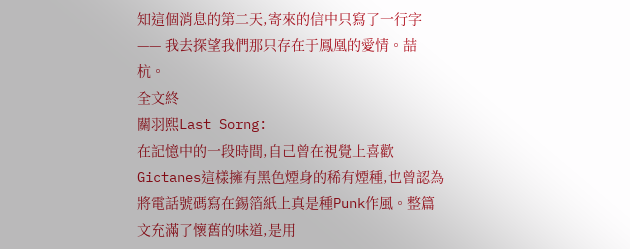知這個消息的第二天,寄來的信中只寫了一行字—— 我去探望我們那只存在于鳳凰的愛情。喆杭。
全文終
關羽熙Last Sorng:
在記憶中的一段時間,自己曾在視覺上喜歡Gictanes這樣擁有黑色煙身的稀有煙種,也曾認為將電話號碼寫在錫箔紙上真是種Punk作風。整篇文充滿了懷舊的味道,是用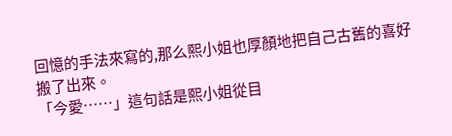回憶的手法來寫的,那么熙小姐也厚顏地把自己古舊的喜好搬了出來。
「今愛……」這句話是熙小姐從目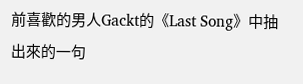前喜歡的男人Gackt的《Last Song》中抽出來的一句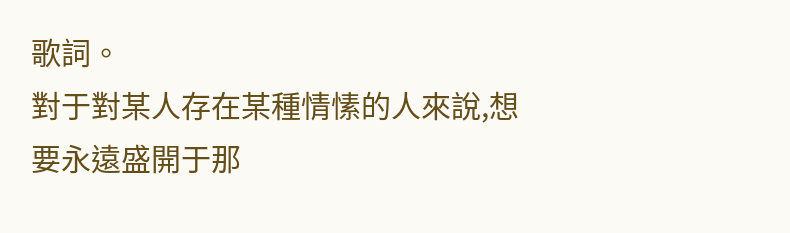歌詞。
對于對某人存在某種情愫的人來說,想要永遠盛開于那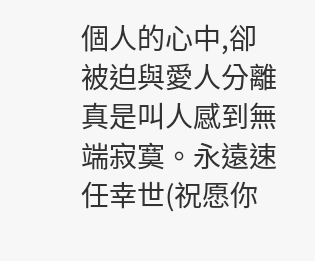個人的心中,卻被迫與愛人分離真是叫人感到無端寂寞。永遠速任幸世(祝愿你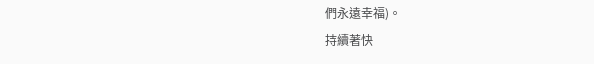們永遠幸福)。
持續著快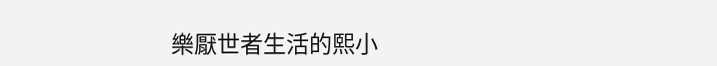樂厭世者生活的熙小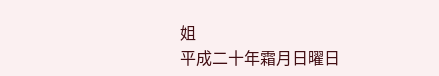姐
平成二十年霜月日曜日